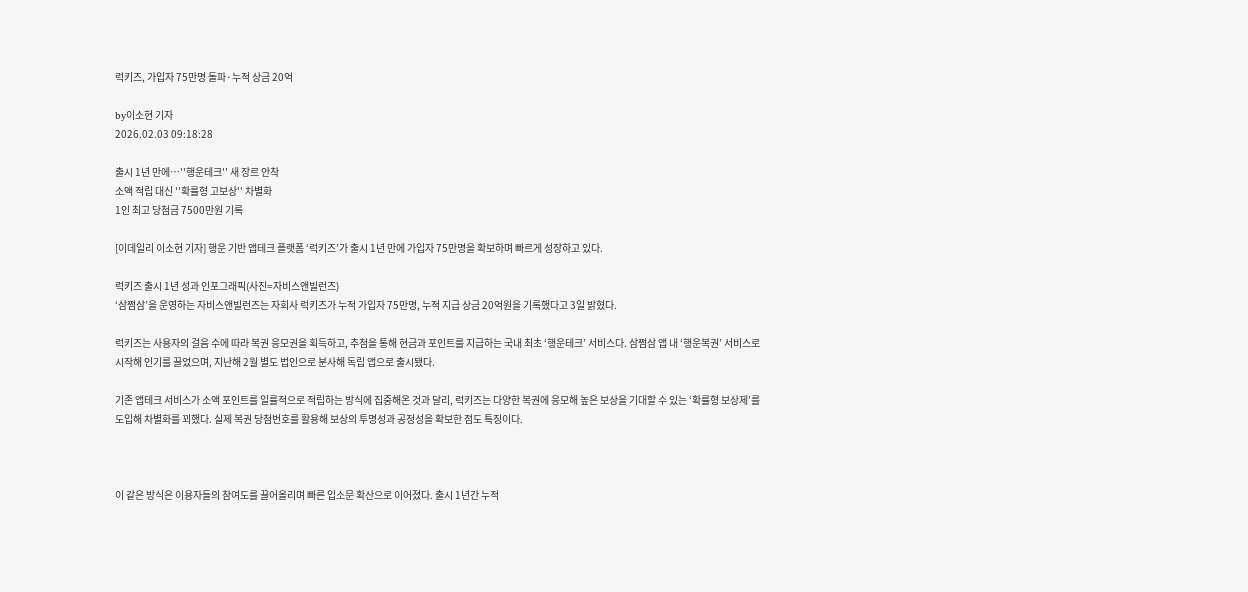럭키즈, 가입자 75만명 돌파·누적 상금 20억

by이소현 기자
2026.02.03 09:18:28

출시 1년 만에…''행운테크'' 새 장르 안착
소액 적립 대신 ''확률형 고보상'' 차별화
1인 최고 당첨금 7500만원 기록

[이데일리 이소현 기자] 행운 기반 앱테크 플랫폼 ‘럭키즈’가 출시 1년 만에 가입자 75만명을 확보하며 빠르게 성장하고 있다.

럭키즈 출시 1년 성과 인포그래픽(사진=자비스앤빌런즈)
‘삼쩜삼’을 운영하는 자비스앤빌런즈는 자회사 럭키즈가 누적 가입자 75만명, 누적 지급 상금 20억원을 기록했다고 3일 밝혔다.

럭키즈는 사용자의 걸음 수에 따라 복권 응모권을 획득하고, 추첨을 통해 현금과 포인트를 지급하는 국내 최초 ‘행운테크’ 서비스다. 삼쩜삼 앱 내 ‘행운복권’ 서비스로 시작해 인기를 끌었으며, 지난해 2월 별도 법인으로 분사해 독립 앱으로 출시됐다.

기존 앱테크 서비스가 소액 포인트를 일률적으로 적립하는 방식에 집중해온 것과 달리, 럭키즈는 다양한 복권에 응모해 높은 보상을 기대할 수 있는 ‘확률형 보상제’를 도입해 차별화를 꾀했다. 실제 복권 당첨번호를 활용해 보상의 투명성과 공정성을 확보한 점도 특징이다.



이 같은 방식은 이용자들의 참여도를 끌어올리며 빠른 입소문 확산으로 이어졌다. 출시 1년간 누적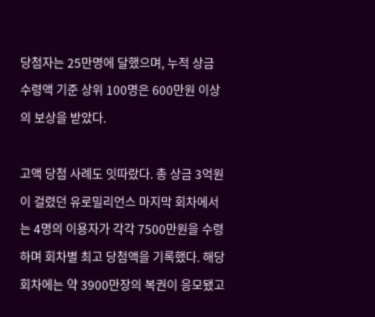당첨자는 25만명에 달했으며, 누적 상금 수령액 기준 상위 100명은 600만원 이상의 보상을 받았다.

고액 당첨 사례도 잇따랐다. 총 상금 3억원이 걸렸던 유로밀리언스 마지막 회차에서는 4명의 이용자가 각각 7500만원을 수령하며 회차별 최고 당첨액을 기록했다. 해당 회차에는 약 3900만장의 복권이 응모됐고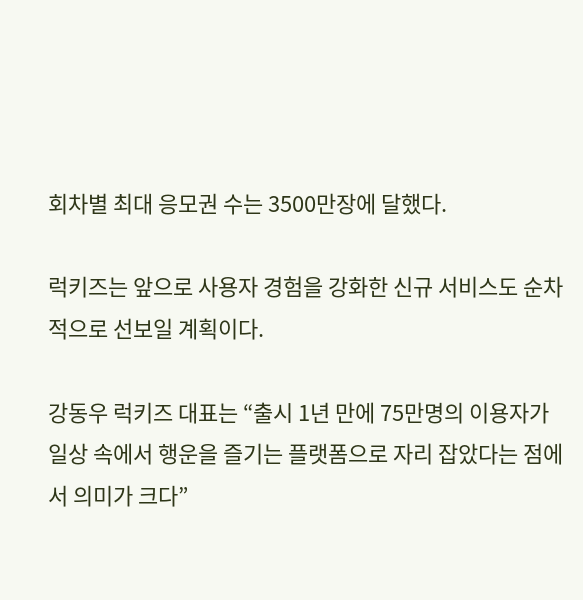회차별 최대 응모권 수는 3500만장에 달했다.

럭키즈는 앞으로 사용자 경험을 강화한 신규 서비스도 순차적으로 선보일 계획이다.

강동우 럭키즈 대표는 “출시 1년 만에 75만명의 이용자가 일상 속에서 행운을 즐기는 플랫폼으로 자리 잡았다는 점에서 의미가 크다”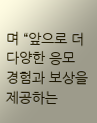며 “앞으로 더 다양한 응모 경험과 보상을 제공하는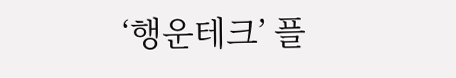‘행운테크’ 플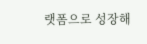랫폼으로 성장해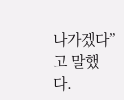나가겠다”고 말했다.